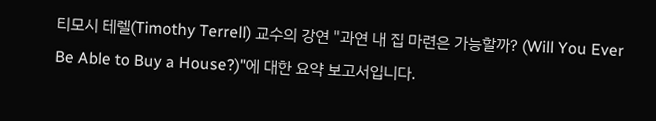티모시 테렐(Timothy Terrell) 교수의 강연 "과연 내 집 마련은 가능할까? (Will You Ever Be Able to Buy a House?)"에 대한 요약 보고서입니다.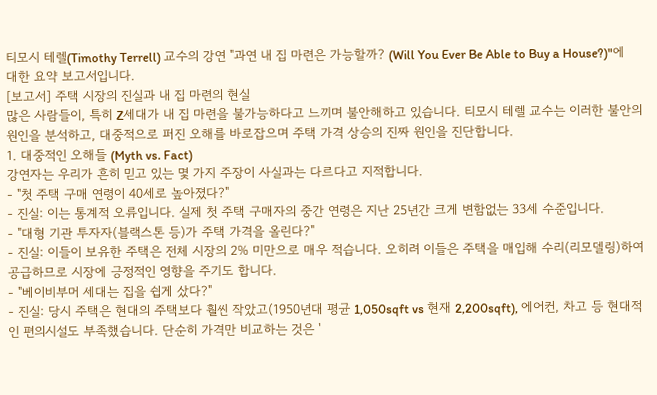티모시 테렐(Timothy Terrell) 교수의 강연 "과연 내 집 마련은 가능할까? (Will You Ever Be Able to Buy a House?)"에 대한 요약 보고서입니다.
[보고서] 주택 시장의 진실과 내 집 마련의 현실
많은 사람들이, 특히 Z세대가 내 집 마련을 불가능하다고 느끼며 불안해하고 있습니다. 티모시 테렐 교수는 이러한 불안의 원인을 분석하고, 대중적으로 퍼진 오해를 바로잡으며 주택 가격 상승의 진짜 원인을 진단합니다.
1. 대중적인 오해들 (Myth vs. Fact)
강연자는 우리가 흔히 믿고 있는 몇 가지 주장이 사실과는 다르다고 지적합니다.
- "첫 주택 구매 연령이 40세로 높아졌다?"
- 진실: 이는 통계적 오류입니다. 실제 첫 주택 구매자의 중간 연령은 지난 25년간 크게 변함없는 33세 수준입니다.
- "대형 기관 투자자(블랙스톤 등)가 주택 가격을 올린다?"
- 진실: 이들이 보유한 주택은 전체 시장의 2% 미만으로 매우 적습니다. 오히려 이들은 주택을 매입해 수리(리모델링)하여 공급하므로 시장에 긍정적인 영향을 주기도 합니다.
- "베이비부머 세대는 집을 쉽게 샀다?"
- 진실: 당시 주택은 현대의 주택보다 훨씬 작았고(1950년대 평균 1,050sqft vs 현재 2,200sqft), 에어컨, 차고 등 현대적인 편의시설도 부족했습니다. 단순히 가격만 비교하는 것은 '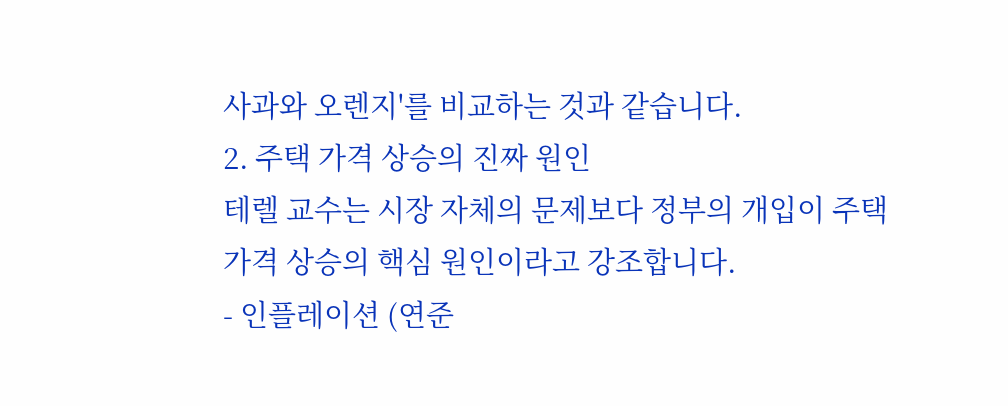사과와 오렌지'를 비교하는 것과 같습니다.
2. 주택 가격 상승의 진짜 원인
테렐 교수는 시장 자체의 문제보다 정부의 개입이 주택 가격 상승의 핵심 원인이라고 강조합니다.
- 인플레이션 (연준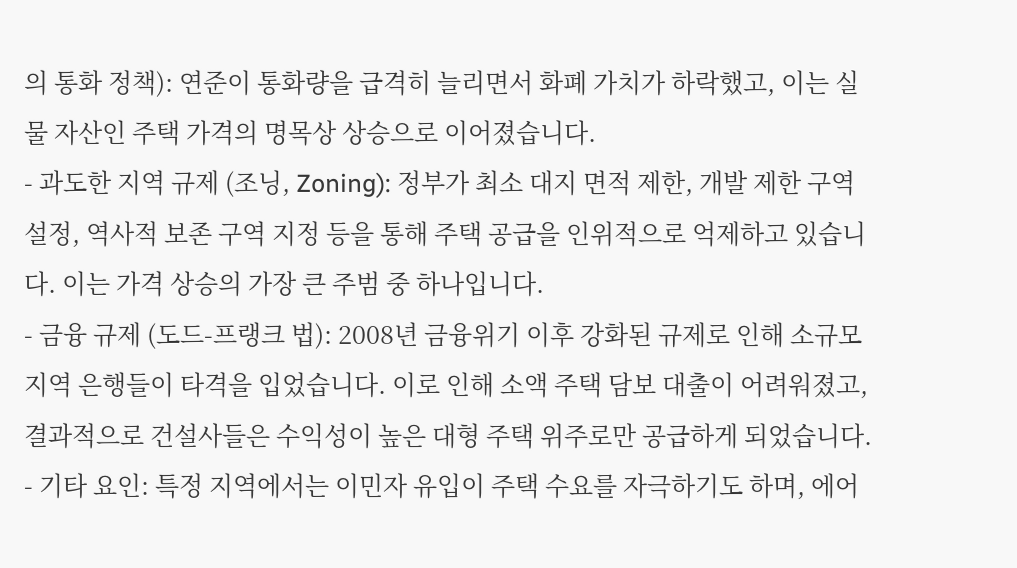의 통화 정책): 연준이 통화량을 급격히 늘리면서 화폐 가치가 하락했고, 이는 실물 자산인 주택 가격의 명목상 상승으로 이어졌습니다.
- 과도한 지역 규제 (조닝, Zoning): 정부가 최소 대지 면적 제한, 개발 제한 구역 설정, 역사적 보존 구역 지정 등을 통해 주택 공급을 인위적으로 억제하고 있습니다. 이는 가격 상승의 가장 큰 주범 중 하나입니다.
- 금융 규제 (도드-프랭크 법): 2008년 금융위기 이후 강화된 규제로 인해 소규모 지역 은행들이 타격을 입었습니다. 이로 인해 소액 주택 담보 대출이 어려워졌고, 결과적으로 건설사들은 수익성이 높은 대형 주택 위주로만 공급하게 되었습니다.
- 기타 요인: 특정 지역에서는 이민자 유입이 주택 수요를 자극하기도 하며, 에어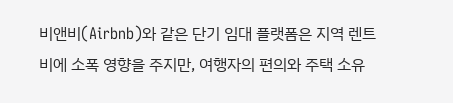비앤비(Airbnb)와 같은 단기 임대 플랫폼은 지역 렌트비에 소폭 영향을 주지만, 여행자의 편의와 주택 소유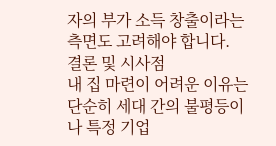자의 부가 소득 창출이라는 측면도 고려해야 합니다.
결론 및 시사점
내 집 마련이 어려운 이유는 단순히 세대 간의 불평등이나 특정 기업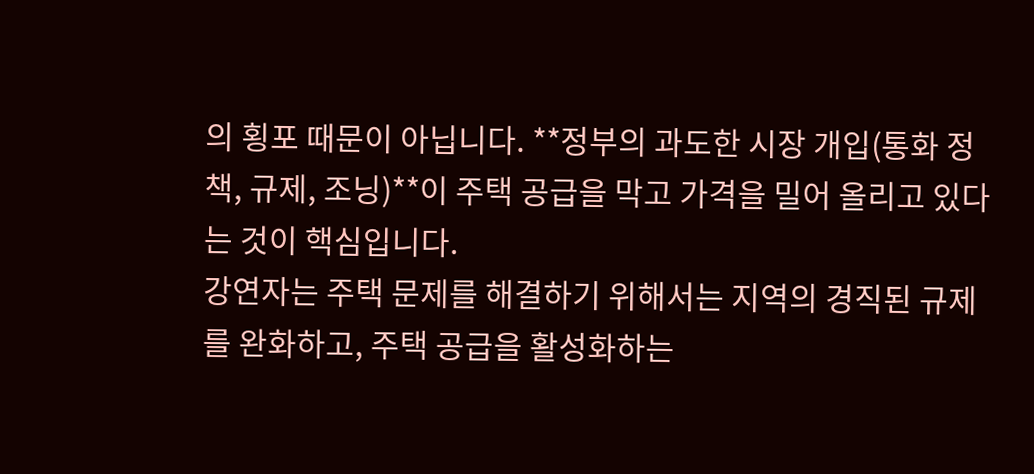의 횡포 때문이 아닙니다. **정부의 과도한 시장 개입(통화 정책, 규제, 조닝)**이 주택 공급을 막고 가격을 밀어 올리고 있다는 것이 핵심입니다.
강연자는 주택 문제를 해결하기 위해서는 지역의 경직된 규제를 완화하고, 주택 공급을 활성화하는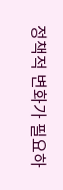정책적 변화가 필요하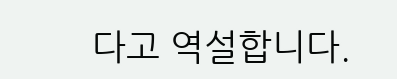다고 역설합니다.